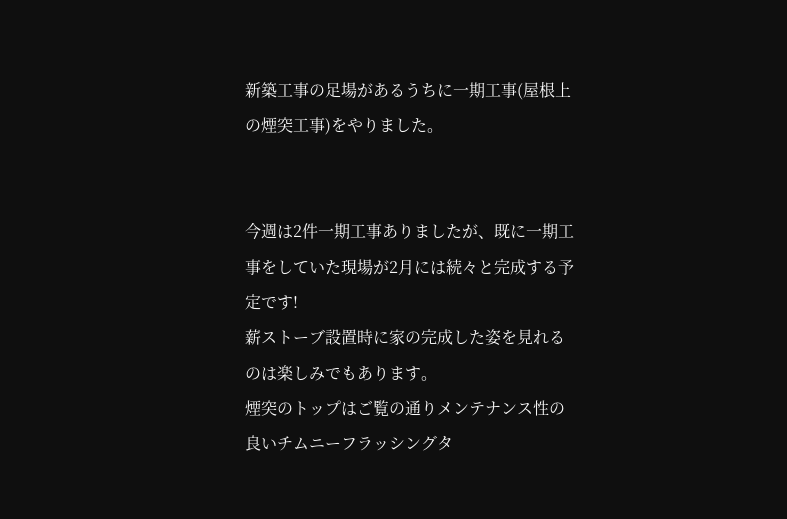新築工事の足場があるうちに一期工事(屋根上の煙突工事)をやりました。


今週は2件一期工事ありましたが、既に一期工事をしていた現場が2月には続々と完成する予定です!
薪ストーブ設置時に家の完成した姿を見れるのは楽しみでもあります。
煙突のトップはご覧の通りメンテナンス性の良いチムニーフラッシングタ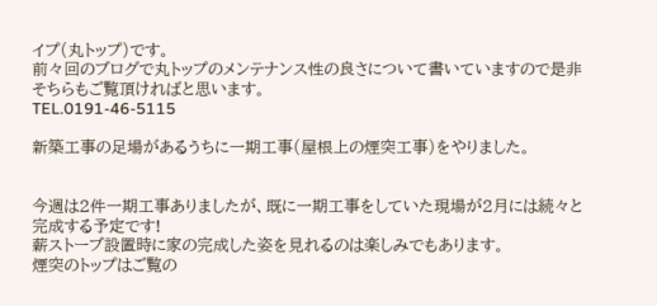イプ(丸トップ)です。
前々回のブログで丸トップのメンテナンス性の良さについて書いていますので是非そちらもご覧頂ければと思います。
TEL.0191-46-5115

新築工事の足場があるうちに一期工事(屋根上の煙突工事)をやりました。


今週は2件一期工事ありましたが、既に一期工事をしていた現場が2月には続々と完成する予定です!
薪ストーブ設置時に家の完成した姿を見れるのは楽しみでもあります。
煙突のトップはご覧の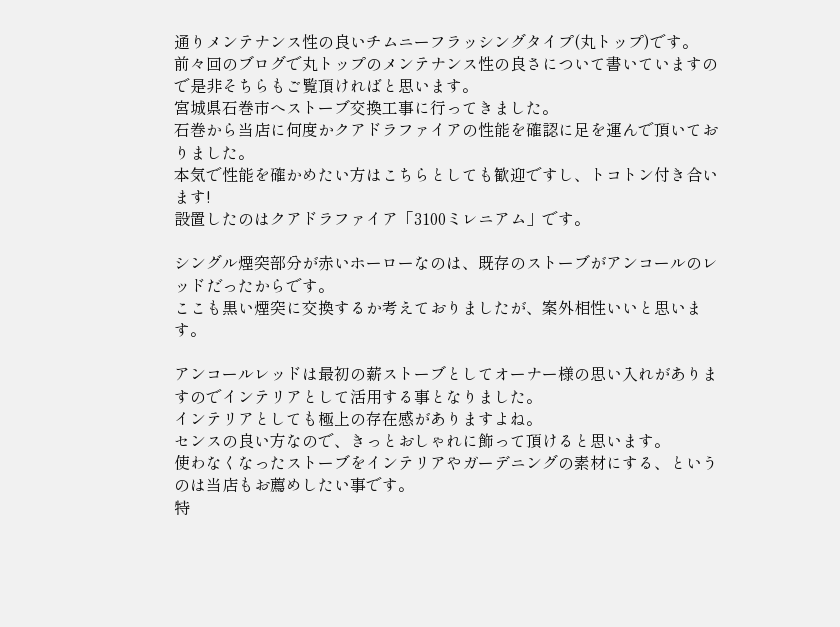通りメンテナンス性の良いチムニーフラッシングタイプ(丸トップ)です。
前々回のブログで丸トップのメンテナンス性の良さについて書いていますので是非そちらもご覧頂ければと思います。
宮城県石巻市へストーブ交換工事に行ってきました。
石巻から当店に何度かクアドラファイアの性能を確認に足を運んで頂いておりました。
本気で性能を確かめたい方はこちらとしても歓迎ですし、トコトン付き合います!
設置したのはクアドラファイア「3100ミレニアム」です。

シングル煙突部分が赤いホーローなのは、既存のストーブがアンコールのレッドだったからです。
ここも黒い煙突に交換するか考えておりましたが、案外相性いいと思います。

アンコールレッドは最初の薪ストーブとしてオーナー様の思い入れがありますのでインテリアとして活用する事となりました。
インテリアとしても極上の存在感がありますよね。
センスの良い方なので、きっとおしゃれに飾って頂けると思います。
使わなくなったストーブをインテリアやガーデニングの素材にする、というのは当店もお薦めしたい事です。
特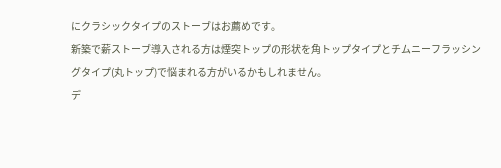にクラシックタイプのストーブはお薦めです。
新築で薪ストーブ導入される方は煙突トップの形状を角トップタイプとチムニーフラッシングタイプ(丸トップ)で悩まれる方がいるかもしれません。
デ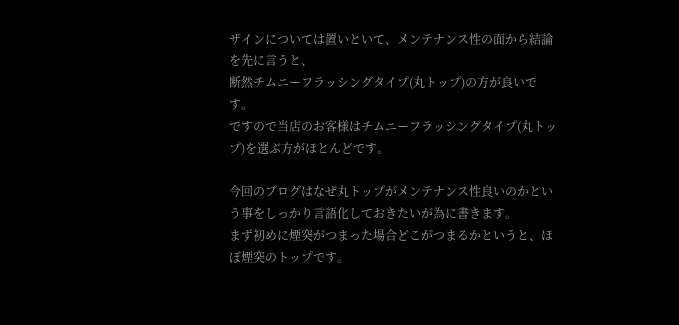ザインについては置いといて、メンテナンス性の面から結論を先に言うと、
断然チムニーフラッシングタイプ(丸トップ)の方が良いです。
ですので当店のお客様はチムニーフラッシングタイプ(丸トップ)を選ぶ方がほとんどです。

今回のブログはなぜ丸トップがメンテナンス性良いのかという事をしっかり言語化しておきたいが為に書きます。
まず初めに煙突がつまった場合どこがつまるかというと、ほぼ煙突のトップです。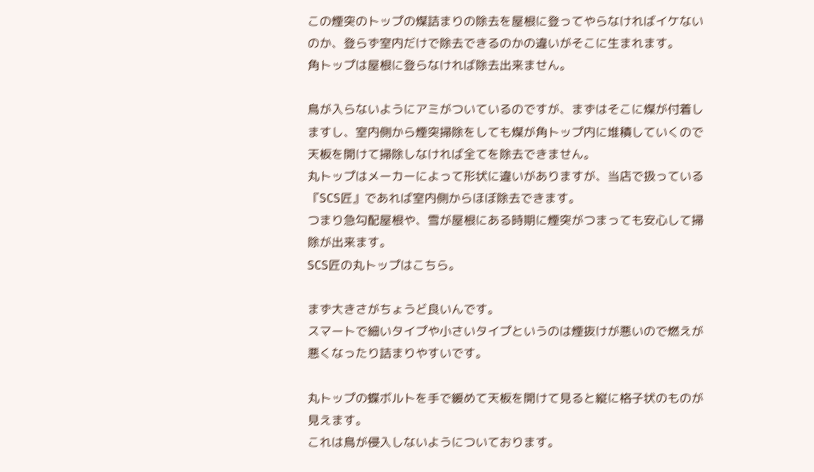この煙突のトップの煤詰まりの除去を屋根に登ってやらなければイケないのか、登らず室内だけで除去できるのかの違いがそこに生まれます。
角トップは屋根に登らなければ除去出来ません。

鳥が入らないようにアミがついているのですが、まずはそこに煤が付着しますし、室内側から煙突掃除をしても煤が角トップ内に堆積していくので天板を開けて掃除しなければ全てを除去できません。
丸トップはメーカーによって形状に違いがありますが、当店で扱っている『SCS匠』であれば室内側からほぼ除去できます。
つまり急勾配屋根や、雪が屋根にある時期に煙突がつまっても安心して掃除が出来ます。
SCS匠の丸トップはこちら。

まず大きさがちょうど良いんです。
スマートで細いタイプや小さいタイプというのは煙抜けが悪いので燃えが悪くなったり詰まりやすいです。

丸トップの蝶ボルトを手で緩めて天板を開けて見ると縦に格子状のものが見えます。
これは鳥が侵入しないようについております。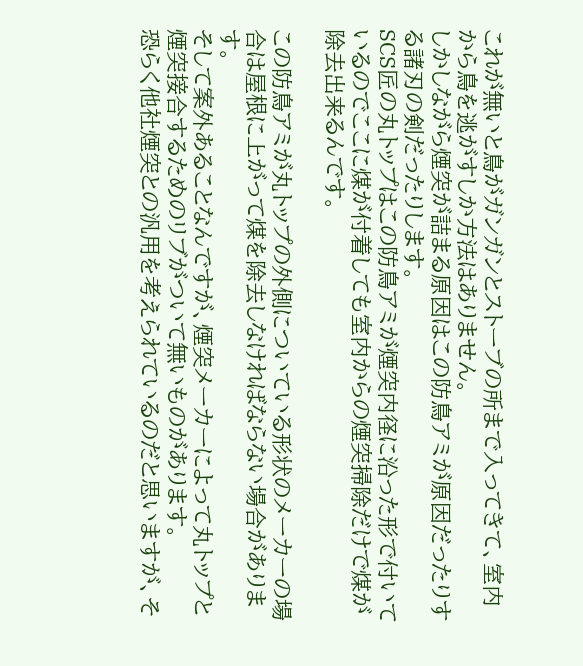これが無いと鳥がガンガンとストーブの所まで入ってきて、室内から鳥を逃がすしか方法はありません。
しかしながら煙突が詰まる原因はこの防鳥アミが原因だったりする諸刃の剣だったりします。
SCS匠の丸トップはこの防鳥アミが煙突内径に沿った形で付いているのでここに煤が付着しても室内からの煙突掃除だけで煤が除去出来るんです。

この防鳥アミが丸トップの外側についている形状のメーカーの場合は屋根に上がって煤を除去しなければならない場合があります。
そして案外あることなんですが、煙突メーカーによって丸トップと煙突接合するためのリブがついて無いものがあります。
恐らく他社煙突との汎用を考えられているのだと思いますが、そ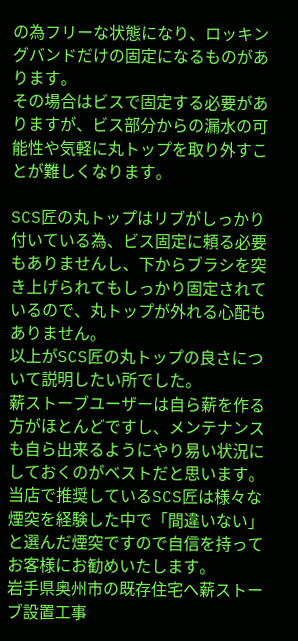の為フリーな状態になり、ロッキングバンドだけの固定になるものがあります。
その場合はビスで固定する必要がありますが、ビス部分からの漏水の可能性や気軽に丸トップを取り外すことが難しくなります。

SCS匠の丸トップはリブがしっかり付いている為、ビス固定に頼る必要もありませんし、下からブラシを突き上げられてもしっかり固定されているので、丸トップが外れる心配もありません。
以上がSCS匠の丸トップの良さについて説明したい所でした。
薪ストーブユーザーは自ら薪を作る方がほとんどですし、メンテナンスも自ら出来るようにやり易い状況にしておくのがベストだと思います。
当店で推奨しているSCS匠は様々な煙突を経験した中で「間違いない」と選んだ煙突ですので自信を持ってお客様にお勧めいたします。
岩手県奥州市の既存住宅へ薪ストーブ設置工事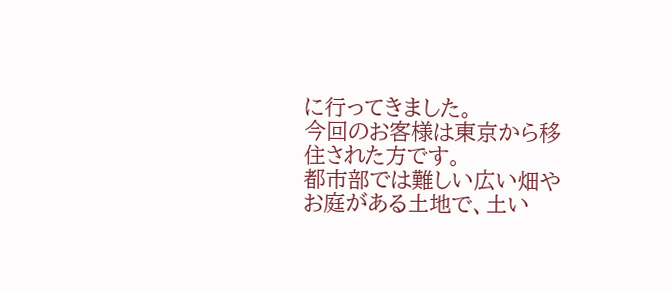に行ってきました。
今回のお客様は東京から移住された方です。
都市部では難しい広い畑やお庭がある土地で、土い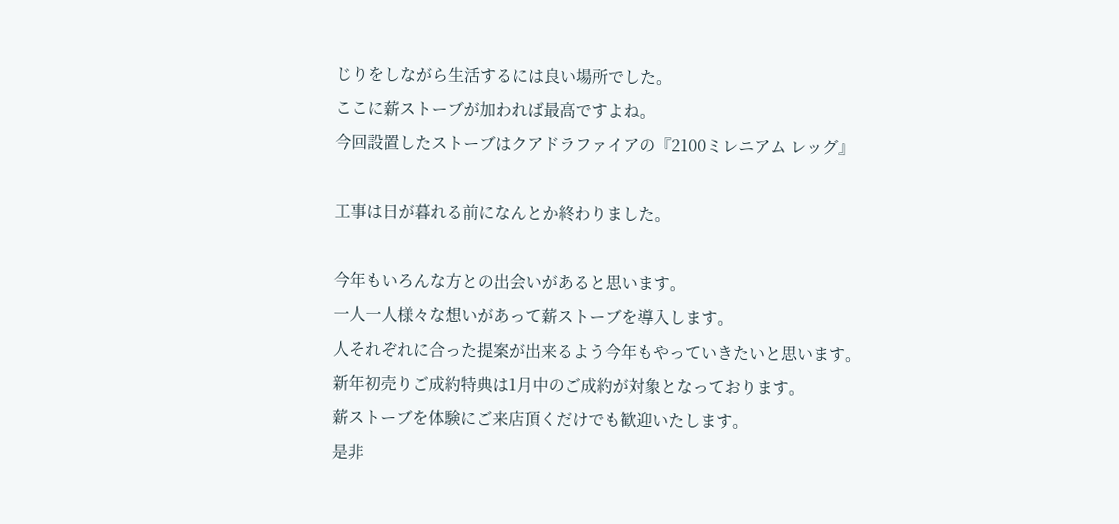じりをしながら生活するには良い場所でした。
ここに薪ストーブが加われば最高ですよね。
今回設置したストーブはクアドラファイアの『2100ミレニアム レッグ』

工事は日が暮れる前になんとか終わりました。

今年もいろんな方との出会いがあると思います。
一人一人様々な想いがあって薪ストーブを導入します。
人それぞれに合った提案が出来るよう今年もやっていきたいと思います。
新年初売りご成約特典は1月中のご成約が対象となっております。
薪ストーブを体験にご来店頂くだけでも歓迎いたします。
是非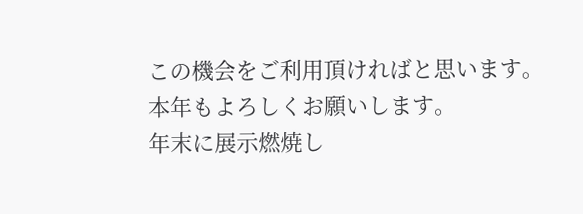この機会をご利用頂ければと思います。
本年もよろしくお願いします。
年末に展示燃焼し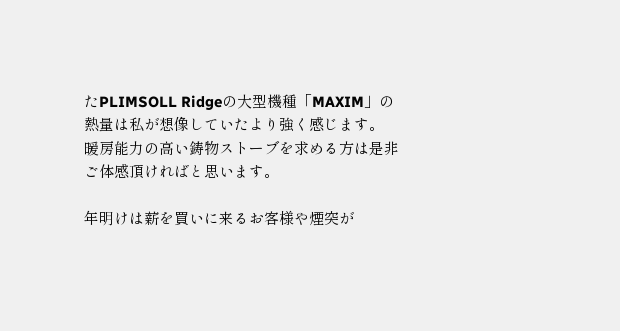たPLIMSOLL Ridgeの大型機種「MAXIM」の熱量は私が想像していたより強く感じます。
暖房能力の高い鋳物ストーブを求める方は是非ご体感頂ければと思います。

年明けは薪を買いに来るお客様や煙突が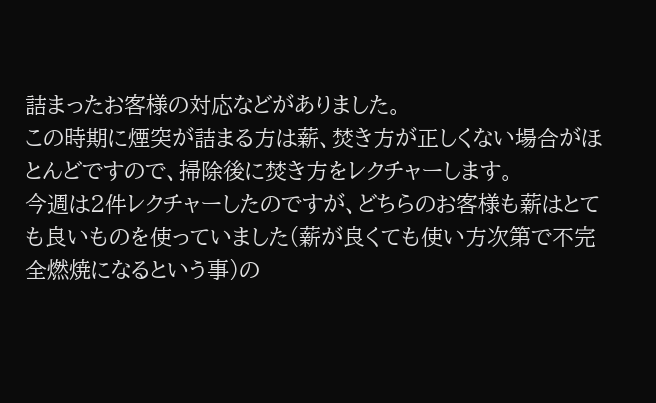詰まったお客様の対応などがありました。
この時期に煙突が詰まる方は薪、焚き方が正しくない場合がほとんどですので、掃除後に焚き方をレクチャーします。
今週は2件レクチャーしたのですが、どちらのお客様も薪はとても良いものを使っていました(薪が良くても使い方次第で不完全燃焼になるという事)の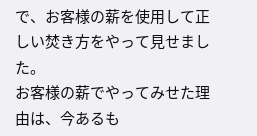で、お客様の薪を使用して正しい焚き方をやって見せました。
お客様の薪でやってみせた理由は、今あるも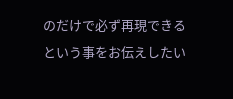のだけで必ず再現できるという事をお伝えしたい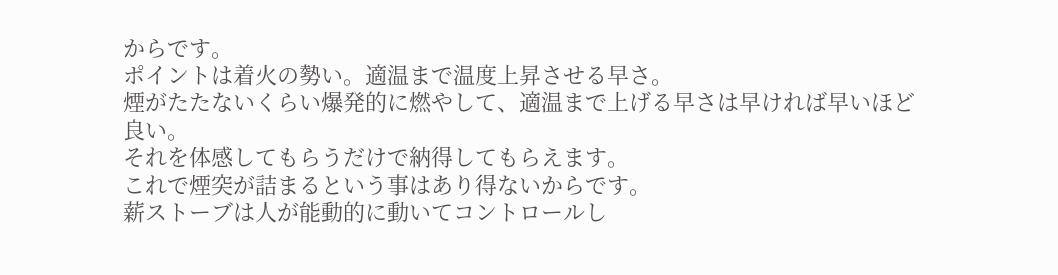からです。
ポイントは着火の勢い。適温まで温度上昇させる早さ。
煙がたたないくらい爆発的に燃やして、適温まで上げる早さは早ければ早いほど良い。
それを体感してもらうだけで納得してもらえます。
これで煙突が詰まるという事はあり得ないからです。
薪ストーブは人が能動的に動いてコントロールし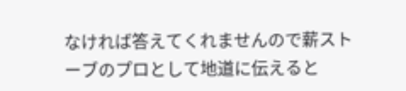なければ答えてくれませんので薪ストーブのプロとして地道に伝えると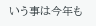いう事は今年も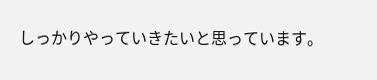しっかりやっていきたいと思っています。